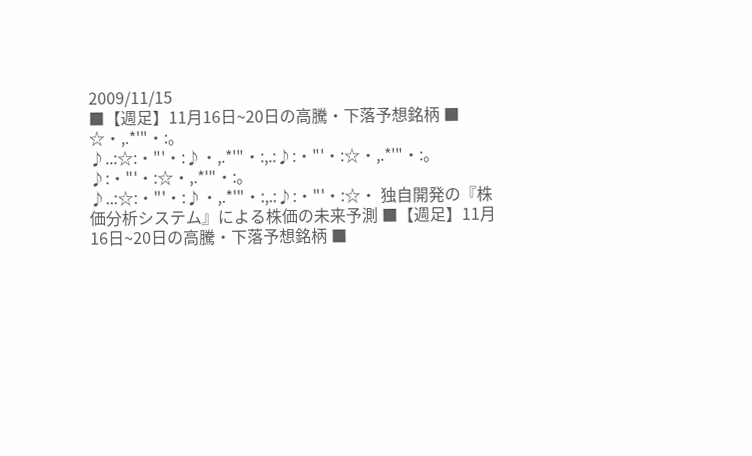2009/11/15
■【週足】11月16日~20日の高騰・下落予想銘柄 ■
☆・,.*'"・:。♪..:☆:・"'・:♪・,.*'"・:,.:♪:・"'・:☆・,.*'"・:。 ♪:・"'・:☆・,.*'"・:。♪..:☆:・"'・:♪・,.*'"・:,.:♪:・"'・:☆・ 独自開発の『株価分析システム』による株価の未来予測 ■【週足】11月16日~20日の高騰・下落予想銘柄 ■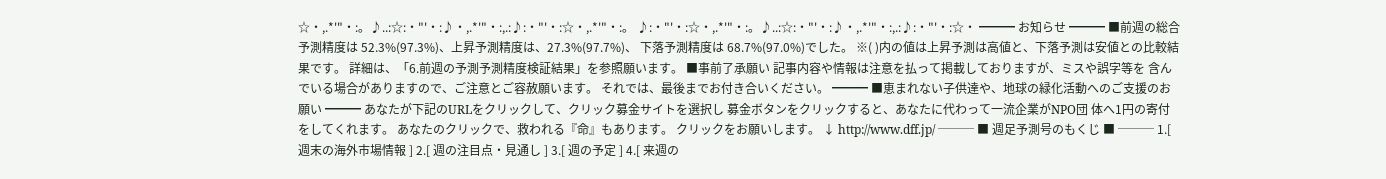☆・,.*'"・:。♪..:☆:・"'・:♪・,.*'"・:,.:♪:・"'・:☆・,.*'"・:。 ♪:・"'・:☆・,.*'"・:。♪..:☆:・"'・:♪・,.*'"・:,.:♪:・"'・:☆・ ━━━ お知らせ ━━━ ■前週の総合予測精度は 52.3%(97.3%)、上昇予測精度は、27.3%(97.7%)、 下落予測精度は 68.7%(97.0%)でした。 ※( )内の値は上昇予測は高値と、下落予測は安値との比較結果です。 詳細は、「6.前週の予測予測精度検証結果」を参照願います。 ■事前了承願い 記事内容や情報は注意を払って掲載しておりますが、ミスや誤字等を 含んでいる場合がありますので、ご注意とご容赦願います。 それでは、最後までお付き合いください。 ━━━ ■恵まれない子供達や、地球の緑化活動へのご支援のお願い ━━━ あなたが下記のURLをクリックして、クリック募金サイトを選択し 募金ボタンをクリックすると、あなたに代わって一流企業がNPO団 体へ1円の寄付をしてくれます。 あなたのクリックで、救われる『命』もあります。 クリックをお願いします。 ↓ http://www.dff.jp/ ─── ■ 週足予測号のもくじ ■ ─── 1.[ 週末の海外市場情報 ] 2.[ 週の注目点・見通し ] 3.[ 週の予定 ] 4.[ 来週の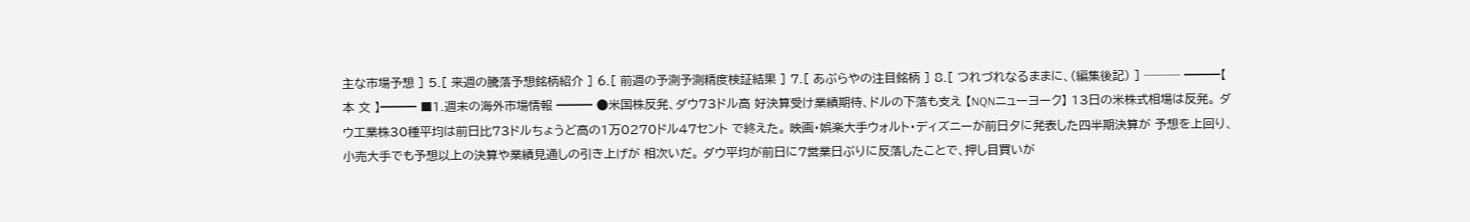主な市場予想 ] 5.[ 来週の騰落予想銘柄紹介 ] 6.[ 前週の予測予測精度検証結果 ] 7.[ あぶらやの注目銘柄 ] 8.[ つれづれなるままに、(編集後記) ] ─── ━━━【 本 文 】━━━ ■1.週末の海外市場情報 ━━━ ●米国株反発、ダウ73ドル高 好決算受け業績期待、ドルの下落も支え 【NQNニューヨーク】 13日の米株式相場は反発。 ダウ工業株30種平均は前日比73ドルちょうど高の1万0270ドル47セント で終えた。 映画・娯楽大手ウォルト・ディズニーが前日夕に発表した四半期決算が 予想を上回り、小売大手でも予想以上の決算や業績見通しの引き上げが 相次いだ。 ダウ平均が前日に7営業日ぶりに反落したことで、押し目買いが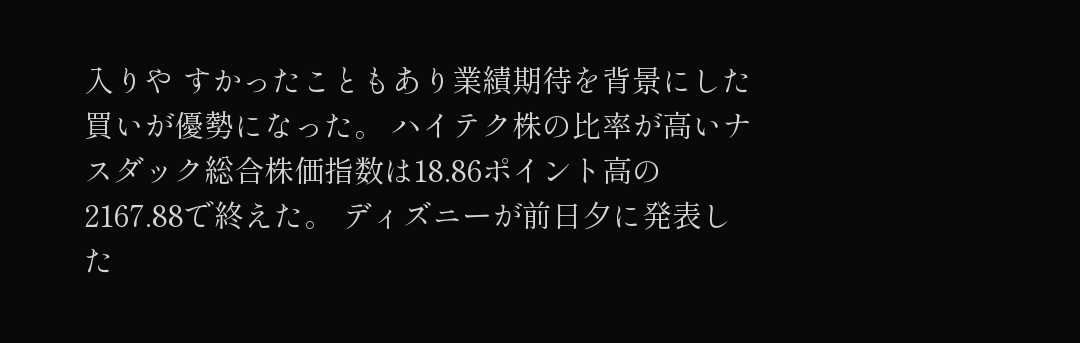入りや すかったこともあり業績期待を背景にした買いが優勢になった。 ハイテク株の比率が高いナスダック総合株価指数は18.86ポイント高の 2167.88で終えた。 ディズニーが前日夕に発表した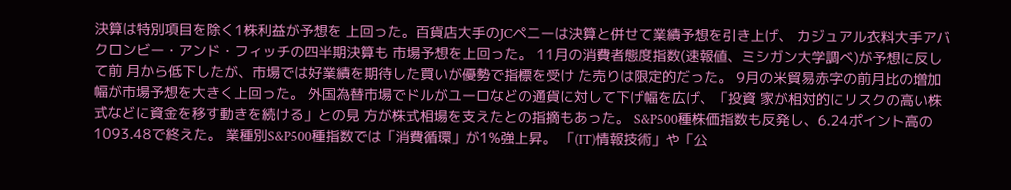決算は特別項目を除く1株利益が予想を 上回った。百貨店大手のJCペニーは決算と併せて業績予想を引き上げ、 カジュアル衣料大手アバクロンビー・アンド・フィッチの四半期決算も 市場予想を上回った。 11月の消費者態度指数(速報値、ミシガン大学調べ)が予想に反して前 月から低下したが、市場では好業績を期待した買いが優勢で指標を受け た売りは限定的だった。 9月の米貿易赤字の前月比の増加幅が市場予想を大きく上回った。 外国為替市場でドルがユーロなどの通貨に対して下げ幅を広げ、「投資 家が相対的にリスクの高い株式などに資金を移す動きを続ける」との見 方が株式相場を支えたとの指摘もあった。 S&P500種株価指数も反発し、6.24ポイント高の1093.48で終えた。 業種別S&P500種指数では「消費循環」が1%強上昇。 「(IT)情報技術」や「公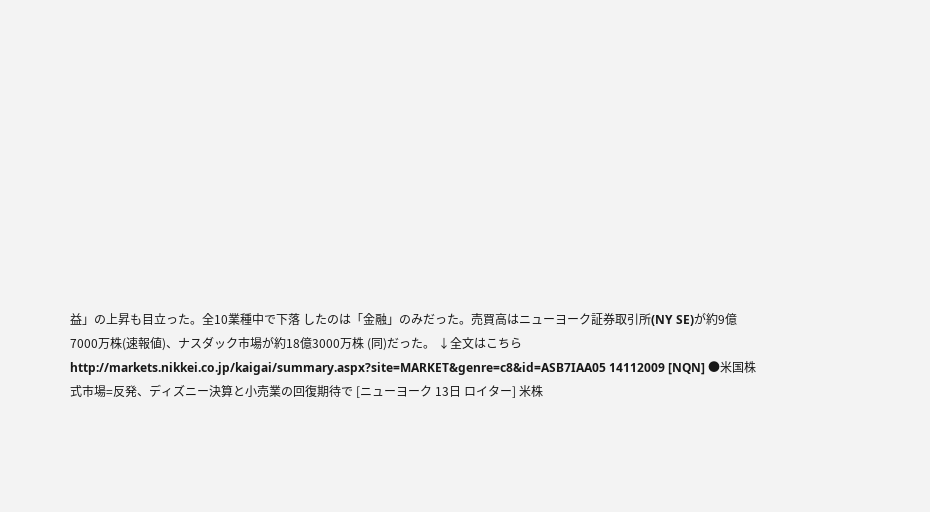益」の上昇も目立った。全10業種中で下落 したのは「金融」のみだった。売買高はニューヨーク証券取引所(NY SE)が約9億7000万株(速報値)、ナスダック市場が約18億3000万株 (同)だった。 ↓全文はこちら http://markets.nikkei.co.jp/kaigai/summary.aspx?site=MARKET&genre=c8&id=ASB7IAA05 14112009 [NQN] ●米国株式市場=反発、ディズニー決算と小売業の回復期待で [ニューヨーク 13日 ロイター] 米株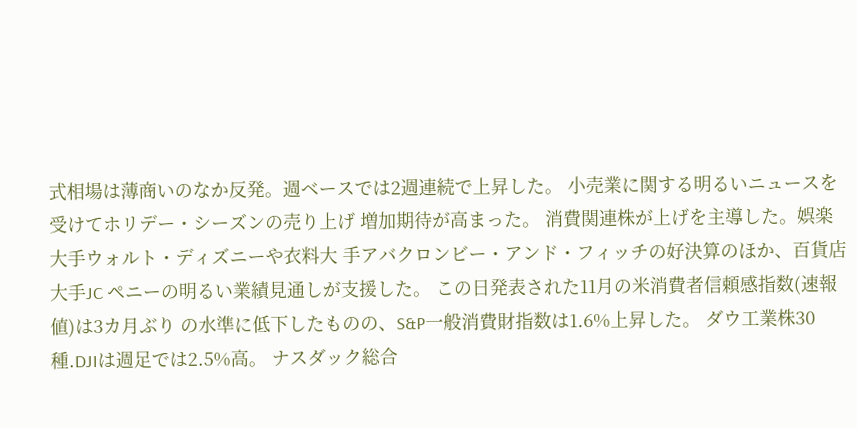式相場は薄商いのなか反発。週ベースでは2週連続で上昇した。 小売業に関する明るいニュースを受けてホリデー・シーズンの売り上げ 増加期待が高まった。 消費関連株が上げを主導した。娯楽大手ウォルト・ディズニーや衣料大 手アバクロンビー・アンド・フィッチの好決算のほか、百貨店大手JC ペニーの明るい業績見通しが支援した。 この日発表された11月の米消費者信頼感指数(速報値)は3カ月ぶり の水準に低下したものの、S&P一般消費財指数は1.6%上昇した。 ダウ工業株30種.DJIは週足では2.5%高。 ナスダック総合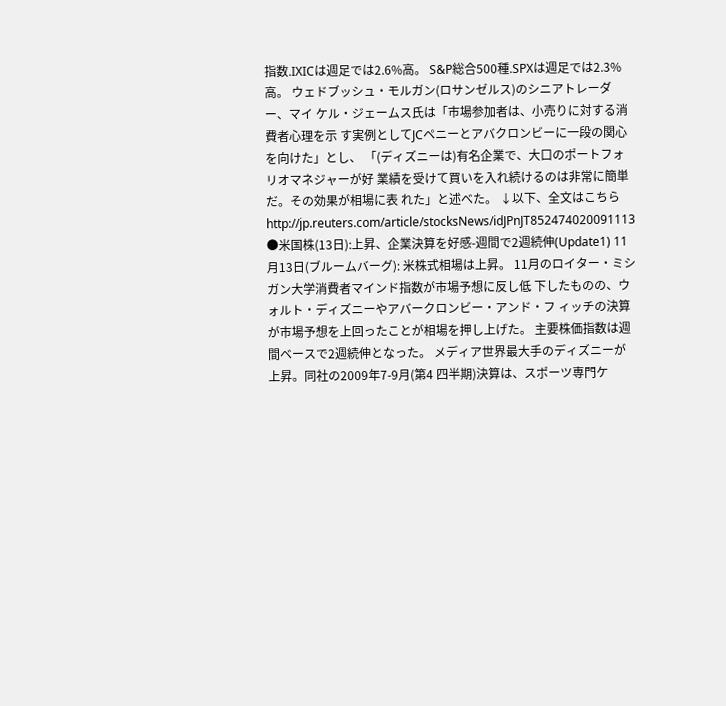指数.IXICは週足では2.6%高。 S&P総合500種.SPXは週足では2.3%高。 ウェドブッシュ・モルガン(ロサンゼルス)のシニアトレーダー、マイ ケル・ジェームス氏は「市場参加者は、小売りに対する消費者心理を示 す実例としてJCペニーとアバクロンビーに一段の関心を向けた」とし、 「(ディズニーは)有名企業で、大口のポートフォリオマネジャーが好 業績を受けて買いを入れ続けるのは非常に簡単だ。その効果が相場に表 れた」と述べた。 ↓以下、全文はこちら http://jp.reuters.com/article/stocksNews/idJPnJT852474020091113 ●米国株(13日):上昇、企業決算を好感-週間で2週続伸(Update1) 11月13日(ブルームバーグ): 米株式相場は上昇。 11月のロイター・ミシガン大学消費者マインド指数が市場予想に反し低 下したものの、ウォルト・ディズニーやアバークロンビー・アンド・フ ィッチの決算が市場予想を上回ったことが相場を押し上げた。 主要株価指数は週間ベースで2週続伸となった。 メディア世界最大手のディズニーが上昇。同社の2009年7-9月(第4 四半期)決算は、スポーツ専門ケ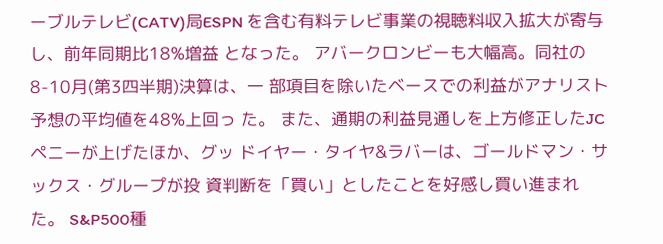ーブルテレビ(CATV)局ESPN を含む有料テレビ事業の視聴料収入拡大が寄与し、前年同期比18%増益 となった。 アバークロンビーも大幅高。同社の8-10月(第3四半期)決算は、一 部項目を除いたベースでの利益がアナリスト予想の平均値を48%上回っ た。 また、通期の利益見通しを上方修正したJCペニーが上げたほか、グッ ドイヤー・タイヤ&ラバーは、ゴールドマン・サックス・グループが投 資判断を「買い」としたことを好感し買い進まれた。 S&P500種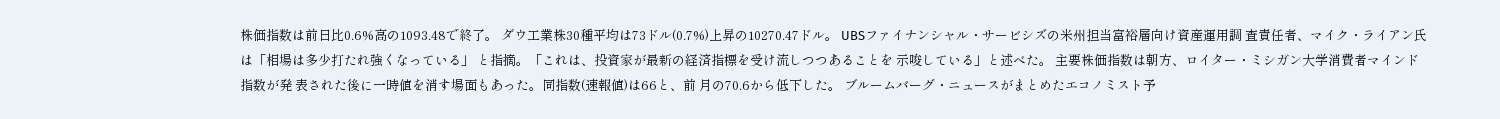株価指数は前日比0.6%高の1093.48で終了。 ダウ工業株30種平均は73ドル(0.7%)上昇の10270.47ドル。 UBSファイナンシャル・サービシズの米州担当富裕層向け資産運用調 査責任者、マイク・ライアン氏は「相場は多少打たれ強くなっている」 と指摘。「これは、投資家が最新の経済指標を受け流しつつあることを 示唆している」と述べた。 主要株価指数は朝方、ロイター・ミシガン大学消費者マインド指数が発 表された後に一時値を消す場面もあった。同指数(速報値)は66と、前 月の70.6から低下した。 ブルームバーグ・ニュースがまとめたエコノミスト予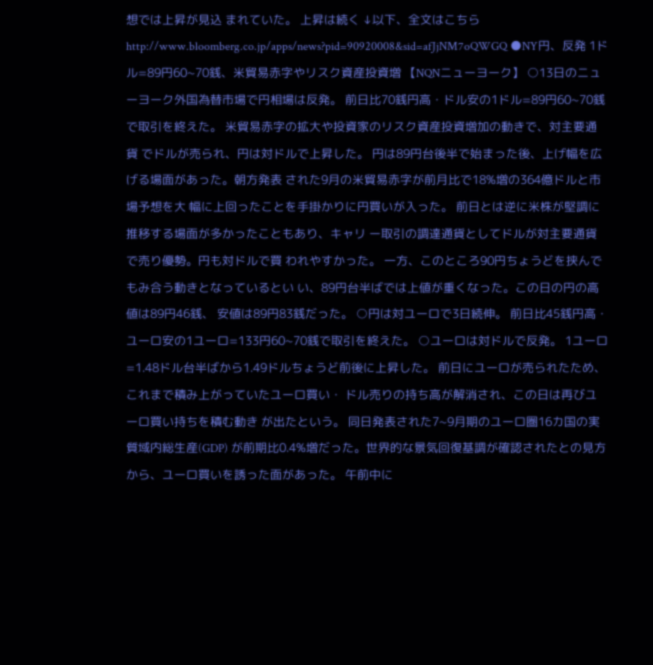想では上昇が見込 まれていた。 上昇は続く ↓以下、全文はこちら http://www.bloomberg.co.jp/apps/news?pid=90920008&sid=afJjNM7oQWGQ ●NY円、反発 1ドル=89円60~70銭、米貿易赤字やリスク資産投資増 【NQNニューヨーク】 ○13日のニューヨーク外国為替市場で円相場は反発。 前日比70銭円高・ドル安の1ドル=89円60~70銭で取引を終えた。 米貿易赤字の拡大や投資家のリスク資産投資増加の動きで、対主要通貨 でドルが売られ、円は対ドルで上昇した。 円は89円台後半で始まった後、上げ幅を広げる場面があった。朝方発表 された9月の米貿易赤字が前月比で18%増の364億ドルと市場予想を大 幅に上回ったことを手掛かりに円買いが入った。 前日とは逆に米株が堅調に推移する場面が多かったこともあり、キャリ ー取引の調達通貨としてドルが対主要通貨で売り優勢。円も対ドルで買 われやすかった。 一方、このところ90円ちょうどを挟んでもみ合う動きとなっているとい い、89円台半ばでは上値が重くなった。この日の円の高値は89円46銭、 安値は89円83銭だった。 ○円は対ユーロで3日続伸。 前日比45銭円高・ユーロ安の1ユーロ=133円60~70銭で取引を終えた。 ○ユーロは対ドルで反発。 1ユーロ=1.48ドル台半ばから1.49ドルちょうど前後に上昇した。 前日にユーロが売られたため、これまで積み上がっていたユーロ買い・ ドル売りの持ち高が解消され、この日は再びユーロ買い持ちを積む動き が出たという。 同日発表された7~9月期のユーロ圏16カ国の実質域内総生産(GDP) が前期比0.4%増だった。世界的な景気回復基調が確認されたとの見方 から、ユーロ買いを誘った面があった。 午前中に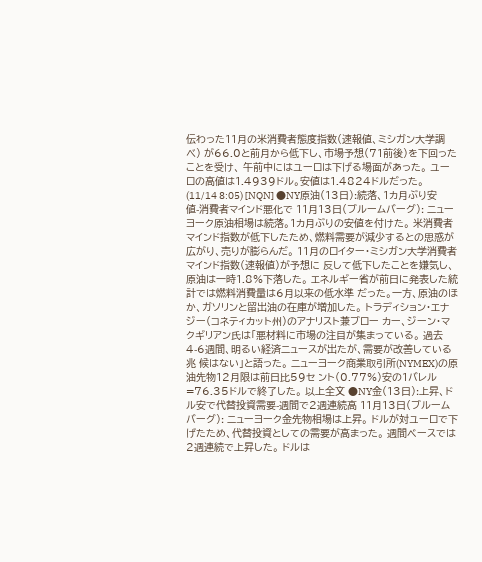伝わった11月の米消費者態度指数(速報値、ミシガン大学調べ) が66.0と前月から低下し、市場予想(71前後)を下回ったことを受け、 午前中にはユーロは下げる場面があった。 ユーロの高値は1.4939ドル。安値は1.4824ドルだった。 (11/14 8:05) [NQN] ●NY原油(13日):続落、1カ月ぶり安値-消費者マインド悪化で 11月13日(ブルームバーグ): ニューヨーク原油相場は続落。1カ月ぶりの安値を付けた。 米消費者マインド指数が低下したため、燃料需要が減少するとの思惑が 広がり、売りが膨らんだ。 11月のロイター・ミシガン大学消費者マインド指数(速報値)が予想に 反して低下したことを嫌気し、原油は一時1.8%下落した。 エネルギー省が前日に発表した統計では燃料消費量は6月以来の低水準 だった。一方、原油のほか、ガソリンと留出油の在庫が増加した。 トラディション・エナジー(コネティカット州)のアナリスト兼ブロー カー、ジーン・マクギリアン氏は「悪材料に市場の注目が集まっている。 過去4-6週間、明るい経済ニュースが出たが、需要が改善している兆 候はない」と語った。 ニューヨーク商業取引所(NYMEX)の原油先物12月限は前日比59セ ント(0.77%)安の1バレル=76.35ドルで終了した。 以上全文 ●NY金(13日):上昇、ドル安で代替投資需要-週間で2週連続高 11月13日(ブルームバーグ): ニューヨーク金先物相場は上昇。 ドルが対ユーロで下げたため、代替投資としての需要が高まった。 週間ベースでは2週連続で上昇した。 ドルは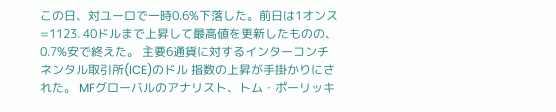この日、対ユーロで一時0.6%下落した。前日は1オンス=1123. 40ドルまで上昇して最高値を更新したものの、0.7%安で終えた。 主要6通貨に対するインターコンチネンタル取引所(ICE)のドル 指数の上昇が手掛かりにされた。 MFグローバルのアナリスト、トム・ポーリッキ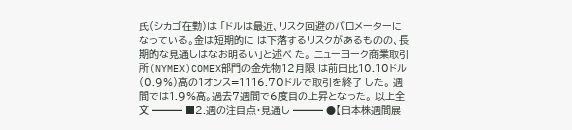氏(シカゴ在勤)は 「ドルは最近、リスク回避のバロメーターになっている。金は短期的に は下落するリスクがあるものの、長期的な見通しはなお明るい」と述べ た。 ニューヨーク商業取引所(NYMEX)COMEX部門の金先物12月限 は前日比10.10ドル(0.9%)高の1オンス=1116.70ドルで取引を終了 した。 週間では1.9%高。過去7週間で6度目の上昇となった。 以上全文 ━━━ ■2.週の注目点・見通し ━━━ ●【日本株週間展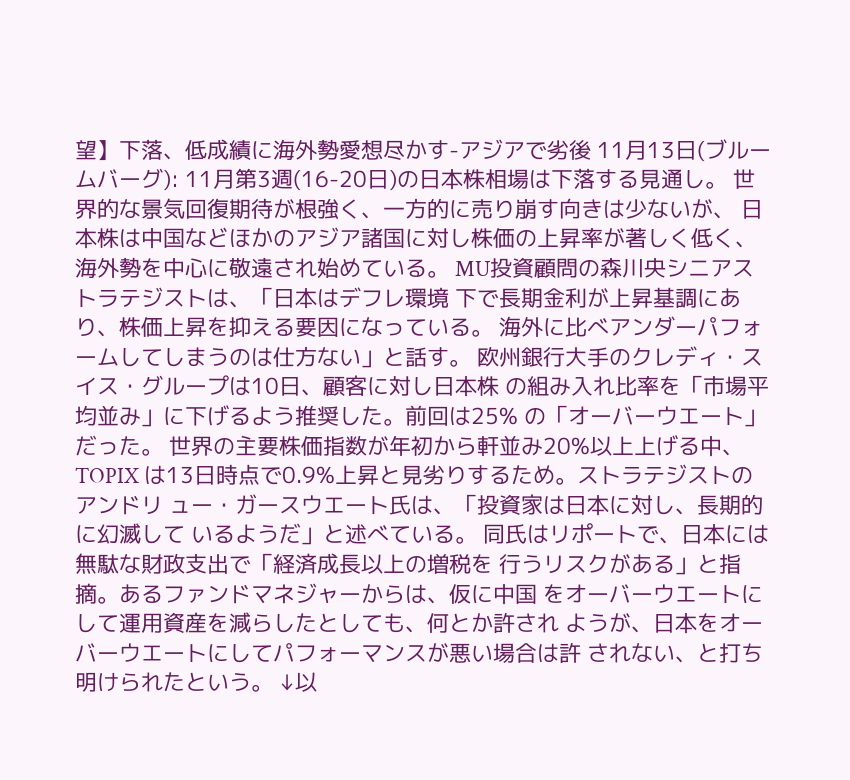望】下落、低成績に海外勢愛想尽かす-アジアで劣後 11月13日(ブルームバーグ): 11月第3週(16-20日)の日本株相場は下落する見通し。 世界的な景気回復期待が根強く、一方的に売り崩す向きは少ないが、 日本株は中国などほかのアジア諸国に対し株価の上昇率が著しく低く、 海外勢を中心に敬遠され始めている。 MU投資顧問の森川央シニアストラテジストは、「日本はデフレ環境 下で長期金利が上昇基調にあり、株価上昇を抑える要因になっている。 海外に比べアンダーパフォームしてしまうのは仕方ない」と話す。 欧州銀行大手のクレディ・スイス・グループは10日、顧客に対し日本株 の組み入れ比率を「市場平均並み」に下げるよう推奨した。前回は25% の「オーバーウエート」だった。 世界の主要株価指数が年初から軒並み20%以上上げる中、TOPIX は13日時点で0.9%上昇と見劣りするため。ストラテジストのアンドリ ュー・ガースウエート氏は、「投資家は日本に対し、長期的に幻滅して いるようだ」と述べている。 同氏はリポートで、日本には無駄な財政支出で「経済成長以上の増税を 行うリスクがある」と指摘。あるファンドマネジャーからは、仮に中国 をオーバーウエートにして運用資産を減らしたとしても、何とか許され ようが、日本をオーバーウエートにしてパフォーマンスが悪い場合は許 されない、と打ち明けられたという。 ↓以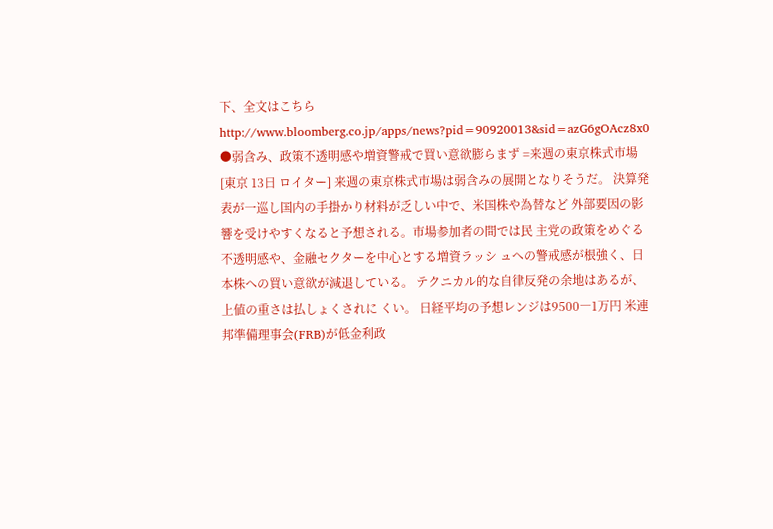下、全文はこちら http://www.bloomberg.co.jp/apps/news?pid=90920013&sid=azG6gOAcz8x0 ●弱含み、政策不透明感や増資警戒で買い意欲膨らまず =来週の東京株式市場 [東京 13日 ロイター] 来週の東京株式市場は弱含みの展開となりそうだ。 決算発表が一巡し国内の手掛かり材料が乏しい中で、米国株や為替など 外部要因の影響を受けやすくなると予想される。市場参加者の間では民 主党の政策をめぐる不透明感や、金融セクターを中心とする増資ラッシ ュへの警戒感が根強く、日本株への買い意欲が減退している。 テクニカル的な自律反発の余地はあるが、上値の重さは払しょくされに くい。 日経平均の予想レンジは9500―1万円 米連邦準備理事会(FRB)が低金利政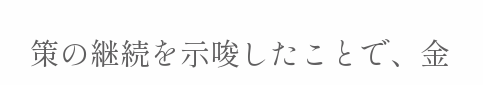策の継続を示唆したことで、金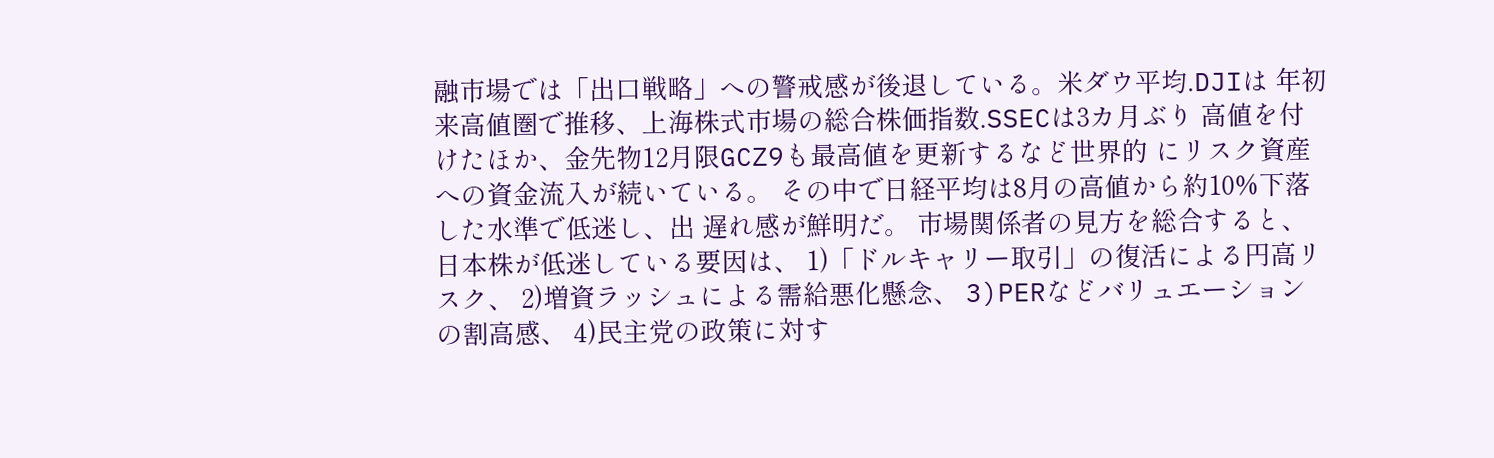融市場では「出口戦略」への警戒感が後退している。米ダウ平均.DJIは 年初来高値圏で推移、上海株式市場の総合株価指数.SSECは3カ月ぶり 高値を付けたほか、金先物12月限GCZ9も最高値を更新するなど世界的 にリスク資産への資金流入が続いている。 その中で日経平均は8月の高値から約10%下落した水準で低迷し、出 遅れ感が鮮明だ。 市場関係者の見方を総合すると、日本株が低迷している要因は、 1)「ドルキャリー取引」の復活による円高リスク、 2)増資ラッシュによる需給悪化懸念、 3)PERなどバリュエーションの割高感、 4)民主党の政策に対す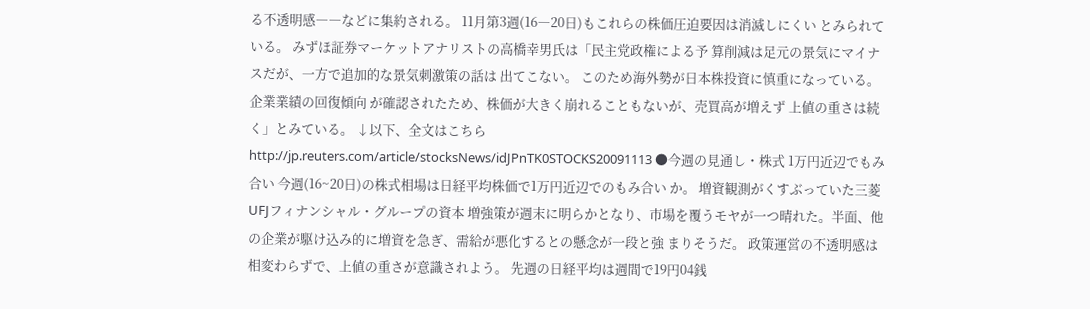る不透明感――などに集約される。 11月第3週(16―20日)もこれらの株価圧迫要因は消滅しにくい とみられている。 みずほ証券マーケットアナリストの高橋幸男氏は「民主党政権による予 算削減は足元の景気にマイナスだが、一方で追加的な景気刺激策の話は 出てこない。 このため海外勢が日本株投資に慎重になっている。企業業績の回復傾向 が確認されたため、株価が大きく崩れることもないが、売買高が増えず 上値の重さは続く」とみている。 ↓以下、全文はこちら http://jp.reuters.com/article/stocksNews/idJPnTK0STOCKS20091113 ●今週の見通し・株式 1万円近辺でもみ合い 今週(16~20日)の株式相場は日経平均株価で1万円近辺でのもみ合い か。 増資観測がくすぶっていた三菱UFJフィナンシャル・グループの資本 増強策が週末に明らかとなり、市場を覆うモヤが一つ晴れた。半面、他 の企業が駆け込み的に増資を急ぎ、需給が悪化するとの懸念が一段と強 まりそうだ。 政策運営の不透明感は相変わらずで、上値の重さが意識されよう。 先週の日経平均は週間で19円04銭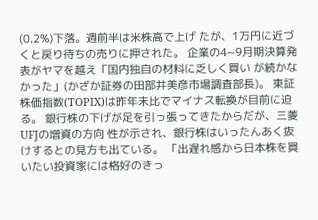(0.2%)下落。週前半は米株高で上げ たが、1万円に近づくと戻り待ちの売りに押された。 企業の4~9月期決算発表がヤマを越え「国内独自の材料に乏しく買い が続かなかった」(かざか証券の田部井美彦市場調査部長)。 東証株価指数(TOPIX)は昨年末比でマイナス転換が目前に迫る。 銀行株の下げが足を引っ張ってきたからだが、三菱UFJの増資の方向 性が示され、銀行株はいったんあく抜けするとの見方も出ている。 「出遅れ感から日本株を買いたい投資家には格好のきっ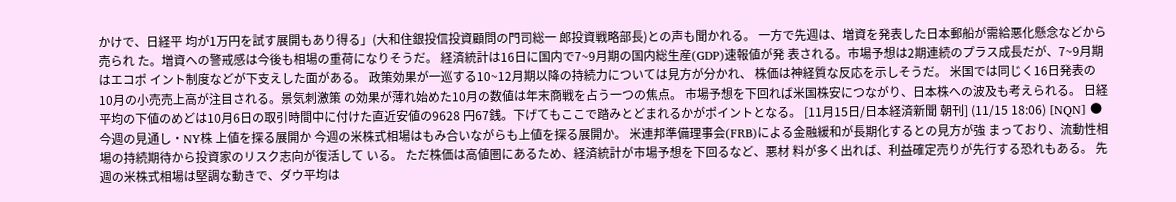かけで、日経平 均が1万円を試す展開もあり得る」(大和住銀投信投資顧問の門司総一 郎投資戦略部長)との声も聞かれる。 一方で先週は、増資を発表した日本郵船が需給悪化懸念などから売られ た。増資への警戒感は今後も相場の重荷になりそうだ。 経済統計は16日に国内で7~9月期の国内総生産(GDP)速報値が発 表される。市場予想は2期連続のプラス成長だが、7~9月期はエコポ イント制度などが下支えした面がある。 政策効果が一巡する10~12月期以降の持続力については見方が分かれ、 株価は神経質な反応を示しそうだ。 米国では同じく16日発表の10月の小売売上高が注目される。景気刺激策 の効果が薄れ始めた10月の数値は年末商戦を占う一つの焦点。 市場予想を下回れば米国株安につながり、日本株への波及も考えられる。 日経平均の下値のめどは10月6日の取引時間中に付けた直近安値の9628 円67銭。下げてもここで踏みとどまれるかがポイントとなる。 [11月15日/日本経済新聞 朝刊] (11/15 18:06) [NQN] ●今週の見通し・NY株 上値を探る展開か 今週の米株式相場はもみ合いながらも上値を探る展開か。 米連邦準備理事会(FRB)による金融緩和が長期化するとの見方が強 まっており、流動性相場の持続期待から投資家のリスク志向が復活して いる。 ただ株価は高値圏にあるため、経済統計が市場予想を下回るなど、悪材 料が多く出れば、利益確定売りが先行する恐れもある。 先週の米株式相場は堅調な動きで、ダウ平均は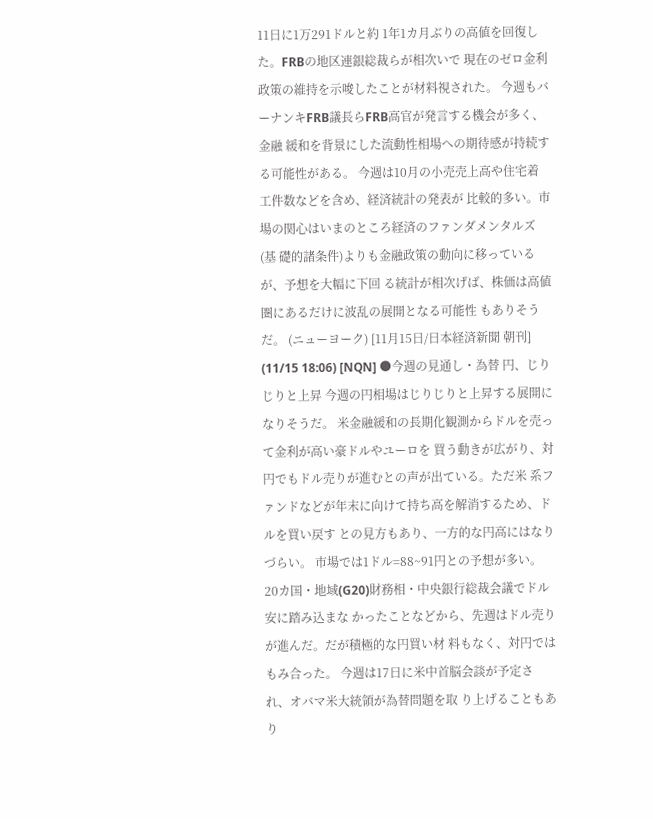11日に1万291ドルと約 1年1カ月ぶりの高値を回復した。FRBの地区連銀総裁らが相次いで 現在のゼロ金利政策の維持を示唆したことが材料視された。 今週もバーナンキFRB議長らFRB高官が発言する機会が多く、金融 緩和を背景にした流動性相場への期待感が持続する可能性がある。 今週は10月の小売売上高や住宅着工件数などを含め、経済統計の発表が 比較的多い。市場の関心はいまのところ経済のファンダメンタルズ(基 礎的諸条件)よりも金融政策の動向に移っているが、予想を大幅に下回 る統計が相次げば、株価は高値圏にあるだけに波乱の展開となる可能性 もありそうだ。 (ニューヨーク) [11月15日/日本経済新聞 朝刊] (11/15 18:06) [NQN] ●今週の見通し・為替 円、じりじりと上昇 今週の円相場はじりじりと上昇する展開になりそうだ。 米金融緩和の長期化観測からドルを売って金利が高い豪ドルやユーロを 買う動きが広がり、対円でもドル売りが進むとの声が出ている。ただ米 系ファンドなどが年末に向けて持ち高を解消するため、ドルを買い戻す との見方もあり、一方的な円高にはなりづらい。 市場では1ドル=88~91円との予想が多い。 20カ国・地域(G20)財務相・中央銀行総裁会議でドル安に踏み込まな かったことなどから、先週はドル売りが進んだ。だが積極的な円買い材 料もなく、対円ではもみ合った。 今週は17日に米中首脳会談が予定され、オバマ米大統領が為替問題を取 り上げることもあり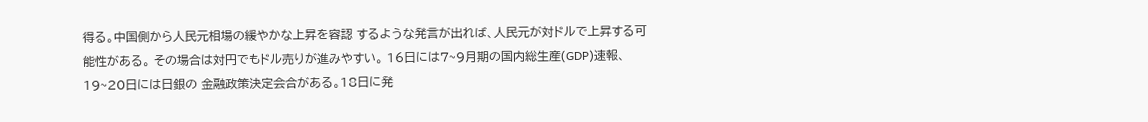得る。中国側から人民元相場の緩やかな上昇を容認 するような発言が出れば、人民元が対ドルで上昇する可能性がある。 その場合は対円でもドル売りが進みやすい。 16日には7~9月期の国内総生産(GDP)速報、19~20日には日銀の 金融政策決定会合がある。18日に発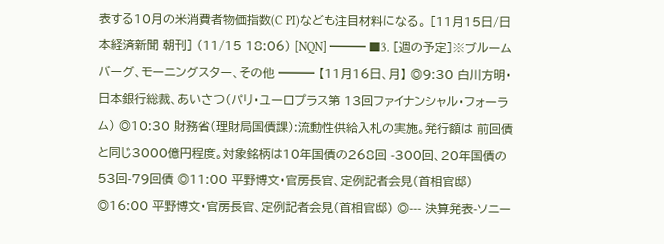表する10月の米消費者物価指数(C PI)なども注目材料になる。 [11月15日/日本経済新聞 朝刊] (11/15 18:06) [NQN] ━━━ ■3. [週の予定]※ブルームバーグ、モーニングスター、その他 ━━━ 【11月16日、月】 ◎9:30 白川方明・日本銀行総裁、あいさつ(パリ・ユーロプラス第 13回ファイナンシャル・フォーラム) ◎10:30 財務省(理財局国債課):流動性供給入札の実施。発行額は 前回債と同じ3000億円程度。対象銘柄は10年国債の268回 -300回、20年国債の53回-79回債 ◎11:00 平野博文・官房長官、定例記者会見(首相官邸) ◎16:00 平野博文・官房長官、定例記者会見(首相官邸) ◎--- 決算発表-ソニー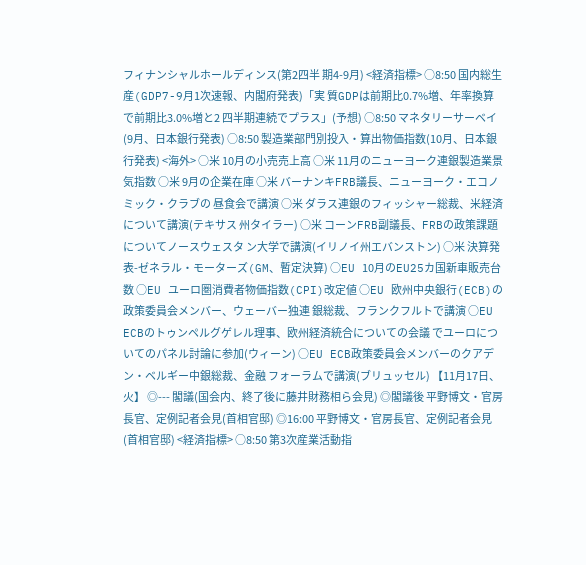フィナンシャルホールディンス(第2四半 期4-9月) <経済指標> ○8:50 国内総生産(GDP7-9月1次速報、内閣府発表)「実 質GDPは前期比0.7%増、年率換算で前期比3.0%増と2 四半期連続でプラス」(予想) ○8:50 マネタリーサーベイ(9月、日本銀行発表) ○8:50 製造業部門別投入・算出物価指数(10月、日本銀行発表) <海外> ○米 10月の小売売上高 ○米 11月のニューヨーク連銀製造業景気指数 ○米 9月の企業在庫 ○米 バーナンキFRB議長、ニューヨーク・エコノミック・クラブの 昼食会で講演 ○米 ダラス連銀のフィッシャー総裁、米経済について講演(テキサス 州タイラー) ○米 コーンFRB副議長、FRBの政策課題についてノースウェスタ ン大学で講演(イリノイ州エバンストン) ○米 決算発表-ゼネラル・モーターズ(GM、暫定決算) ○EU 10月のEU25カ国新車販売台数 ○EU ユーロ圏消費者物価指数(CPI)改定値 ○EU 欧州中央銀行(ECB)の政策委員会メンバー、ウェーバー独連 銀総裁、フランクフルトで講演 ○EU ECBのトゥンペルグゲレル理事、欧州経済統合についての会議 でユーロについてのパネル討論に参加(ウィーン) ○EU ECB政策委員会メンバーのクアデン・ベルギー中銀総裁、金融 フォーラムで講演(ブリュッセル) 【11月17日、火】 ◎--- 閣議(国会内、終了後に藤井財務相ら会見) ◎閣議後 平野博文・官房長官、定例記者会見(首相官邸) ◎16:00 平野博文・官房長官、定例記者会見(首相官邸) <経済指標> ○8:50 第3次産業活動指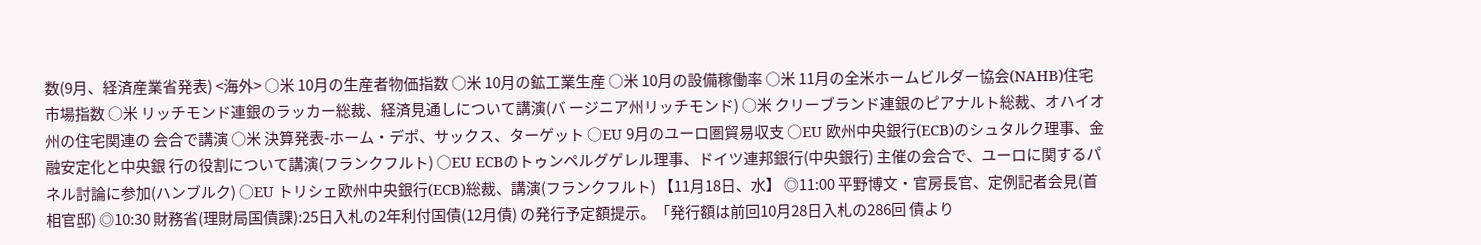数(9月、経済産業省発表) <海外> ○米 10月の生産者物価指数 ○米 10月の鉱工業生産 ○米 10月の設備稼働率 ○米 11月の全米ホームビルダー協会(NAHB)住宅市場指数 ○米 リッチモンド連銀のラッカー総裁、経済見通しについて講演(バ ージニア州リッチモンド) ○米 クリーブランド連銀のピアナルト総裁、オハイオ州の住宅関連の 会合で講演 ○米 決算発表-ホーム・デポ、サックス、ターゲット ○EU 9月のユーロ圏貿易収支 ○EU 欧州中央銀行(ECB)のシュタルク理事、金融安定化と中央銀 行の役割について講演(フランクフルト) ○EU ECBのトゥンペルグゲレル理事、ドイツ連邦銀行(中央銀行) 主催の会合で、ユーロに関するパネル討論に参加(ハンブルク) ○EU トリシェ欧州中央銀行(ECB)総裁、講演(フランクフルト) 【11月18日、水】 ◎11:00 平野博文・官房長官、定例記者会見(首相官邸) ◎10:30 財務省(理財局国債課):25日入札の2年利付国債(12月債) の発行予定額提示。「発行額は前回10月28日入札の286回 債より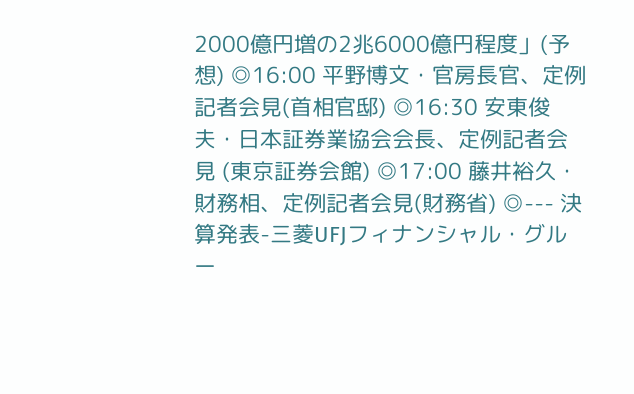2000億円増の2兆6000億円程度」(予想) ◎16:00 平野博文・官房長官、定例記者会見(首相官邸) ◎16:30 安東俊夫・日本証券業協会会長、定例記者会見 (東京証券会館) ◎17:00 藤井裕久・財務相、定例記者会見(財務省) ◎--- 決算発表-三菱UFJフィナンシャル・グルー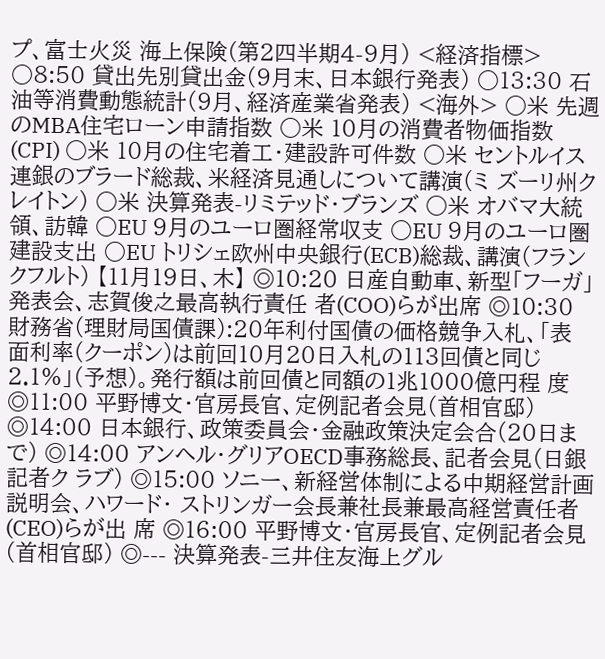プ、富士火災 海上保険(第2四半期4-9月) <経済指標> ○8:50 貸出先別貸出金(9月末、日本銀行発表) ○13:30 石油等消費動態統計(9月、経済産業省発表) <海外> ○米 先週のMBA住宅ローン申請指数 ○米 10月の消費者物価指数(CPI) ○米 10月の住宅着工・建設許可件数 ○米 セントルイス連銀のブラード総裁、米経済見通しについて講演(ミ ズーリ州クレイトン) ○米 決算発表-リミテッド・ブランズ ○米 オバマ大統領、訪韓 ○EU 9月のユーロ圏経常収支 ○EU 9月のユーロ圏建設支出 ○EU トリシェ欧州中央銀行(ECB)総裁、講演(フランクフルト) 【11月19日、木】 ◎10:20 日産自動車、新型「フーガ」発表会、志賀俊之最高執行責任 者(COO)らが出席 ◎10:30 財務省(理財局国債課):20年利付国債の価格競争入札、「表 面利率(クーポン)は前回10月20日入札の113回債と同じ 2.1%」(予想)。発行額は前回債と同額の1兆1000億円程 度 ◎11:00 平野博文・官房長官、定例記者会見(首相官邸) ◎14:00 日本銀行、政策委員会・金融政策決定会合(20日まで) ◎14:00 アンヘル・グリアOECD事務総長、記者会見(日銀記者ク ラブ) ◎15:00 ソニー、新経営体制による中期経営計画説明会、ハワード・ ストリンガー会長兼社長兼最高経営責任者(CEO)らが出 席 ◎16:00 平野博文・官房長官、定例記者会見(首相官邸) ◎--- 決算発表-三井住友海上グル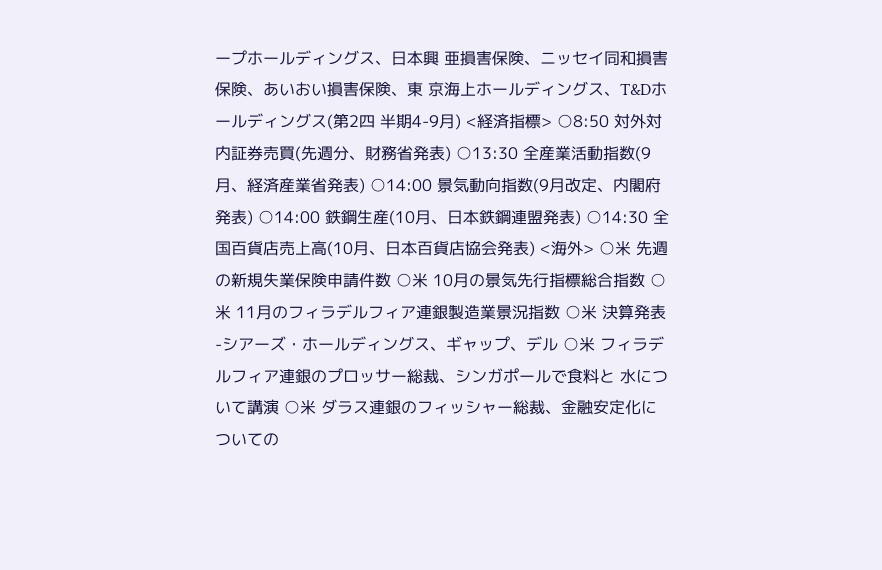ープホールディングス、日本興 亜損害保険、ニッセイ同和損害保険、あいおい損害保険、東 京海上ホールディングス、T&Dホールディングス(第2四 半期4-9月) <経済指標> ○8:50 対外対内証券売買(先週分、財務省発表) ○13:30 全産業活動指数(9月、経済産業省発表) ○14:00 景気動向指数(9月改定、内閣府発表) ○14:00 鉄鋼生産(10月、日本鉄鋼連盟発表) ○14:30 全国百貨店売上高(10月、日本百貨店協会発表) <海外> ○米 先週の新規失業保険申請件数 ○米 10月の景気先行指標総合指数 ○米 11月のフィラデルフィア連銀製造業景況指数 ○米 決算発表-シアーズ・ホールディングス、ギャップ、デル ○米 フィラデルフィア連銀のプロッサー総裁、シンガポールで食料と 水について講演 ○米 ダラス連銀のフィッシャー総裁、金融安定化についての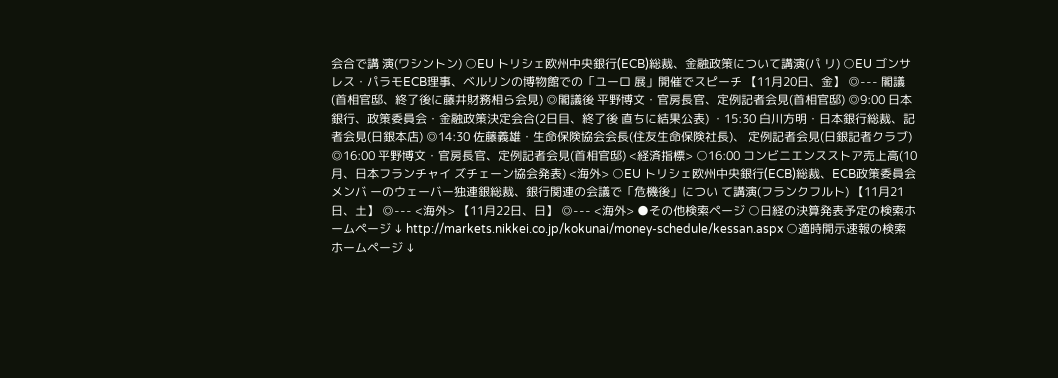会合で講 演(ワシントン) ○EU トリシェ欧州中央銀行(ECB)総裁、金融政策について講演(パ リ) ○EU ゴンサレス・パラモECB理事、ベルリンの博物館での「ユーロ 展」開催でスピーチ 【11月20日、金】 ◎--- 閣議(首相官邸、終了後に藤井財務相ら会見) ◎閣議後 平野博文・官房長官、定例記者会見(首相官邸) ◎9:00 日本銀行、政策委員会・金融政策決定会合(2日目、終了後 直ちに結果公表) ・15:30 白川方明・日本銀行総裁、記者会見(日銀本店) ◎14:30 佐藤義雄・生命保険協会会長(住友生命保険社長)、 定例記者会見(日銀記者クラブ) ◎16:00 平野博文・官房長官、定例記者会見(首相官邸) <経済指標> ○16:00 コンビニエンスストア売上高(10月、日本フランチャイ ズチェーン協会発表) <海外> ○EU トリシェ欧州中央銀行(ECB)総裁、ECB政策委員会メンバ ーのウェーバー独連銀総裁、銀行関連の会議で「危機後」につい て講演(フランクフルト) 【11月21日、土】 ◎--- <海外> 【11月22日、日】 ◎--- <海外> ●その他検索ページ ○日経の決算発表予定の検索ホームページ ↓ http://markets.nikkei.co.jp/kokunai/money-schedule/kessan.aspx ○適時開示速報の検索ホームページ ↓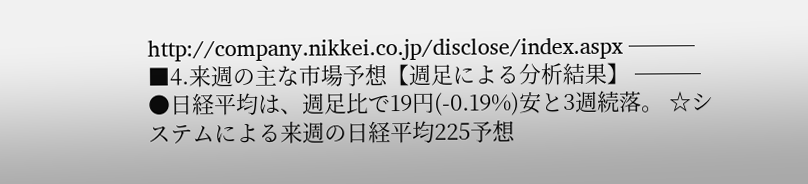http://company.nikkei.co.jp/disclose/index.aspx ─── ■4.来週の主な市場予想【週足による分析結果】 ─── ●日経平均は、週足比で19円(-0.19%)安と3週続落。 ☆システムによる来週の日経平均225予想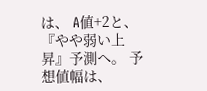は、 A値+2と、『やや弱い上昇』予測へ。 予想値幅は、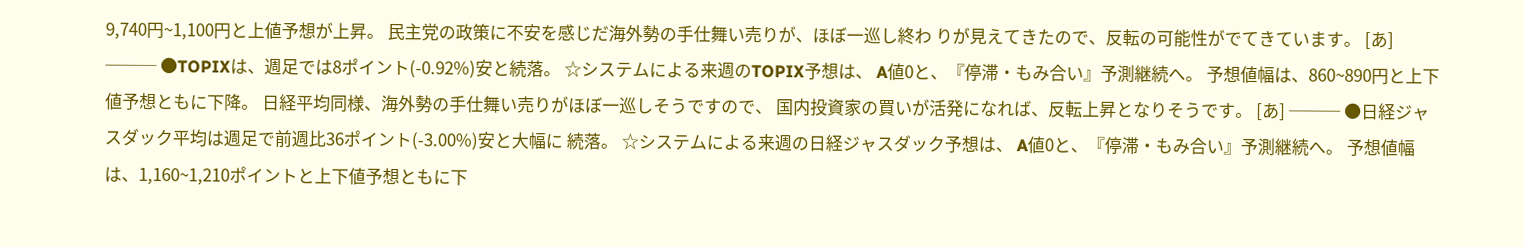9,740円~1,100円と上値予想が上昇。 民主党の政策に不安を感じだ海外勢の手仕舞い売りが、ほぼ一巡し終わ りが見えてきたので、反転の可能性がでてきています。 [あ] ─── ●TOPIXは、週足では8ポイント(-0.92%)安と続落。 ☆システムによる来週のTOPIX予想は、 A値0と、『停滞・もみ合い』予測継続へ。 予想値幅は、860~890円と上下値予想ともに下降。 日経平均同様、海外勢の手仕舞い売りがほぼ一巡しそうですので、 国内投資家の買いが活発になれば、反転上昇となりそうです。 [あ] ─── ●日経ジャスダック平均は週足で前週比36ポイント(-3.00%)安と大幅に 続落。 ☆システムによる来週の日経ジャスダック予想は、 A値0と、『停滞・もみ合い』予測継続へ。 予想値幅は、1,160~1,210ポイントと上下値予想ともに下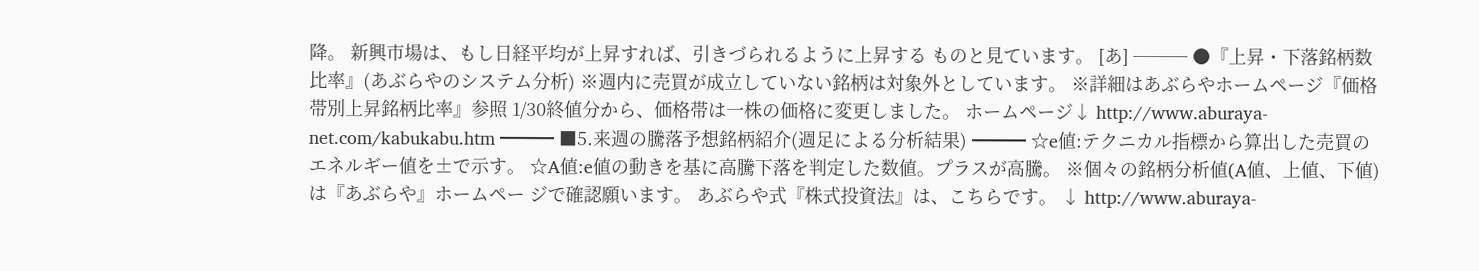降。 新興市場は、もし日経平均が上昇すれば、引きづられるように上昇する ものと見ています。 [あ] ─── ●『上昇・下落銘柄数比率』(あぶらやのシステム分析) ※週内に売買が成立していない銘柄は対象外としています。 ※詳細はあぶらやホームページ『価格帯別上昇銘柄比率』参照 1/30終値分から、価格帯は一株の価格に変更しました。 ホームページ↓ http://www.aburaya-net.com/kabukabu.htm ━━━ ■5.来週の騰落予想銘柄紹介(週足による分析結果) ━━━ ☆e値:テクニカル指標から算出した売買のエネルギー値を±で示す。 ☆A値:e値の動きを基に高騰下落を判定した数値。プラスが高騰。 ※個々の銘柄分析値(A値、上値、下値)は『あぶらや』ホームペー ジで確認願います。 あぶらや式『株式投資法』は、こちらです。 ↓ http://www.aburaya-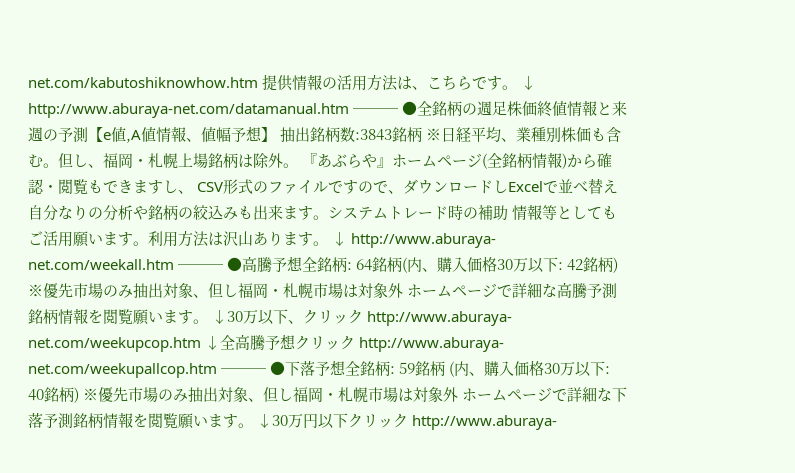net.com/kabutoshiknowhow.htm 提供情報の活用方法は、こちらです。 ↓ http://www.aburaya-net.com/datamanual.htm ─── ●全銘柄の週足株価終値情報と来週の予測【e値,A値情報、値幅予想】 抽出銘柄数:3843銘柄 ※日経平均、業種別株価も含む。但し、福岡・札幌上場銘柄は除外。 『あぶらや』ホームページ(全銘柄情報)から確認・閲覧もできますし、 CSV形式のファイルですので、ダウンロードしExcelで並べ替え 自分なりの分析や銘柄の絞込みも出来ます。システムトレード時の補助 情報等としてもご活用願います。利用方法は沢山あります。 ↓ http://www.aburaya-net.com/weekall.htm ─── ●高騰予想全銘柄: 64銘柄(内、購入価格30万以下: 42銘柄) ※優先市場のみ抽出対象、但し福岡・札幌市場は対象外 ホームページで詳細な高騰予測銘柄情報を閲覧願います。 ↓30万以下、クリック http://www.aburaya-net.com/weekupcop.htm ↓全高騰予想クリック http://www.aburaya-net.com/weekupallcop.htm ─── ●下落予想全銘柄: 59銘柄 (内、購入価格30万以下: 40銘柄) ※優先市場のみ抽出対象、但し福岡・札幌市場は対象外 ホームページで詳細な下落予測銘柄情報を閲覧願います。 ↓30万円以下クリック http://www.aburaya-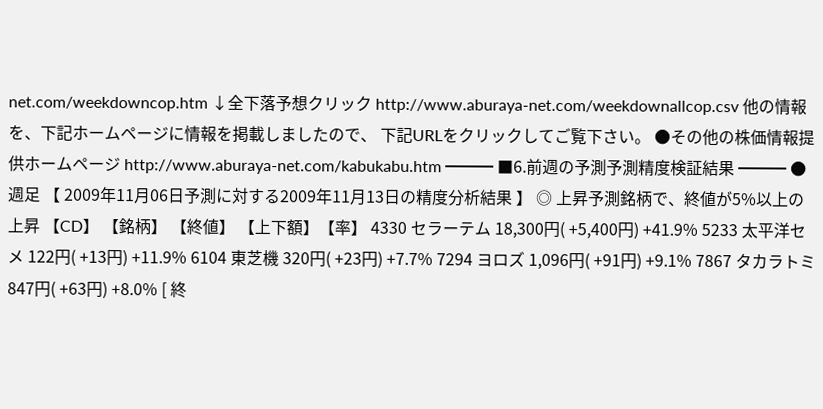net.com/weekdowncop.htm ↓全下落予想クリック http://www.aburaya-net.com/weekdownallcop.csv 他の情報を、下記ホームページに情報を掲載しましたので、 下記URLをクリックしてご覧下さい。 ●その他の株価情報提供ホームページ http://www.aburaya-net.com/kabukabu.htm ━━━ ■6.前週の予測予測精度検証結果 ━━━ ●週足 【 2009年11月06日予測に対する2009年11月13日の精度分析結果 】 ◎ 上昇予測銘柄で、終値が5%以上の上昇 【CD】 【銘柄】 【終値】 【上下額】【率】 4330 セラーテム 18,300円( +5,400円) +41.9% 5233 太平洋セメ 122円( +13円) +11.9% 6104 東芝機 320円( +23円) +7.7% 7294 ヨロズ 1,096円( +91円) +9.1% 7867 タカラトミ 847円( +63円) +8.0% [ 終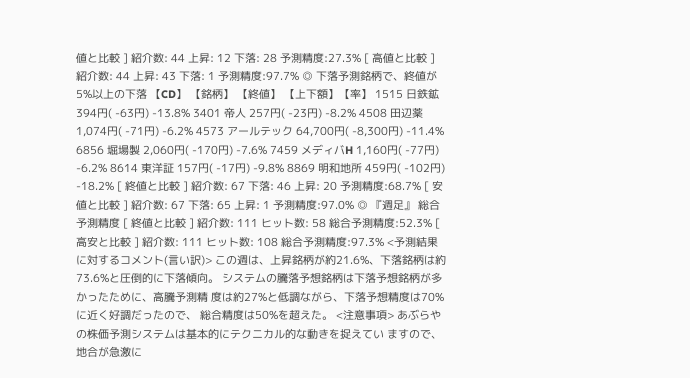値と比較 ] 紹介数: 44 上昇: 12 下落: 28 予測精度:27.3% [ 高値と比較 ] 紹介数: 44 上昇: 43 下落: 1 予測精度:97.7% ◎ 下落予測銘柄で、終値が5%以上の下落 【CD】 【銘柄】 【終値】 【上下額】【率】 1515 日鉄鉱 394円( -63円) -13.8% 3401 帝人 257円( -23円) -8.2% 4508 田辺薬 1,074円( -71円) -6.2% 4573 アールテック 64,700円( -8,300円) -11.4% 6856 堀場製 2,060円( -170円) -7.6% 7459 メディバH 1,160円( -77円) -6.2% 8614 東洋証 157円( -17円) -9.8% 8869 明和地所 459円( -102円) -18.2% [ 終値と比較 ] 紹介数: 67 下落: 46 上昇: 20 予測精度:68.7% [ 安値と比較 ] 紹介数: 67 下落: 65 上昇: 1 予測精度:97.0% ◎ 『週足』 総合予測精度 [ 終値と比較 ] 紹介数: 111 ヒット数: 58 総合予測精度:52.3% [ 高安と比較 ] 紹介数: 111 ヒット数: 108 総合予測精度:97.3% <予測結果に対するコメント(言い訳)> この週は、上昇銘柄が約21.6%、下落銘柄は約73.6%と圧倒的に下落傾向。 システムの騰落予想銘柄は下落予想銘柄が多かったために、高騰予測精 度は約27%と低調ながら、下落予想精度は70%に近く好調だったので、 総合精度は50%を超えた。 <注意事項> あぶらやの株価予測システムは基本的にテクニカル的な動きを捉えてい ますので、地合が急激に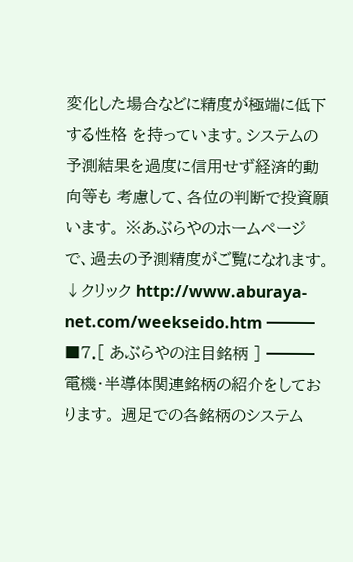変化した場合などに精度が極端に低下する性格 を持っています。システムの予測結果を過度に信用せず経済的動向等も 考慮して、各位の判断で投資願います。 ※あぶらやのホームページで、過去の予測精度がご覧になれます。 ↓クリック http://www.aburaya-net.com/weekseido.htm ━━━ ■7.[ あぶらやの注目銘柄 ] ━━━ 電機・半導体関連銘柄の紹介をしております。 週足での各銘柄のシステム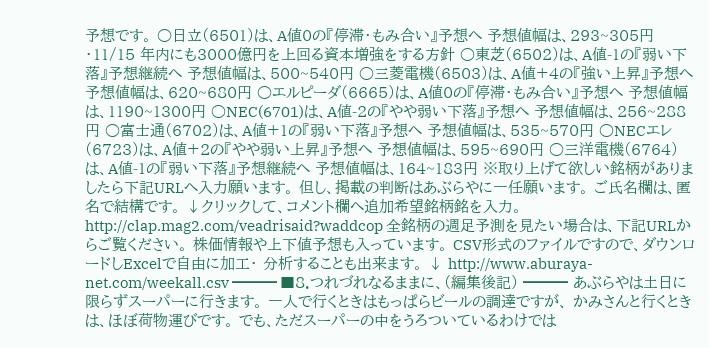予想です。 ○日立(6501)は、A値0の『停滞・もみ合い』予想へ 予想値幅は、293~305円 ・11/15 年内にも3000億円を上回る資本増強をする方針 ○東芝(6502)は、A値-1の『弱い下落』予想継続へ 予想値幅は、500~540円 ○三菱電機(6503)は、A値+4の『強い上昇』予想へ 予想値幅は、620~680円 ○エルピーダ(6665)は、A値0の『停滞・もみ合い』予想へ 予想値幅は、1190~1300円 ○NEC(6701)は、A値-2の『やや弱い下落』予想へ 予想値幅は、256~288円 ○富士通(6702)は、A値+1の『弱い下落』予想へ 予想値幅は、535~570円 ○NECエレ(6723)は、A値+2の『やや弱い上昇』予想へ 予想値幅は、595~690円 ○三洋電機(6764)は、A値-1の『弱い下落』予想継続へ 予想値幅は、164~183円 ※取り上げて欲しい銘柄がありましたら下記URLへ入力願います。 但し、掲載の判断はあぶらやに一任願います。 ご氏名欄は、匿名で結構です。 ↓クリックして、コメント欄へ追加希望銘柄銘を入力。 http://clap.mag2.com/veadrisaid?waddcop 全銘柄の週足予測を見たい場合は、下記URLからご覧ください。 株価情報や上下値予想も入っています。 CSV形式のファイルですので、ダウンロードしExcelで自由に加工・ 分析することも出来ます。 ↓ http://www.aburaya-net.com/weekall.csv ━━━ ■8.つれづれなるままに、(編集後記) ━━━ あぶらやは土日に限らずスーパーに行きます。 一人で行くときはもっぱらビールの調達ですが、 かみさんと行くときは、ほぼ荷物運びです。 でも、ただスーパーの中をうろついているわけでは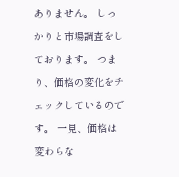ありません。 しっかりと市場調査をしております。 つまり、価格の変化をチェックしているのです。 一見、価格は変わらな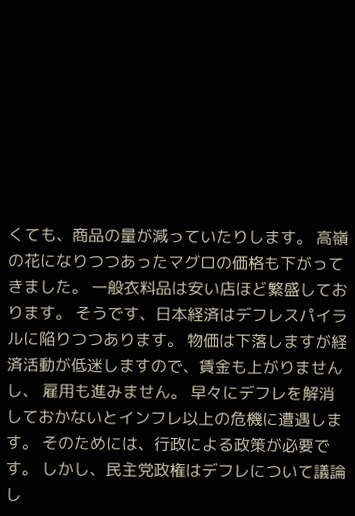くても、商品の量が減っていたりします。 高嶺の花になりつつあったマグロの価格も下がってきました。 一般衣料品は安い店ほど繁盛しております。 そうです、日本経済はデフレスパイラルに陥りつつあります。 物価は下落しますが経済活動が低迷しますので、賃金も上がりませんし、 雇用も進みません。 早々にデフレを解消しておかないとインフレ以上の危機に遭遇します。 そのためには、行政による政策が必要です。 しかし、民主党政権はデフレについて議論し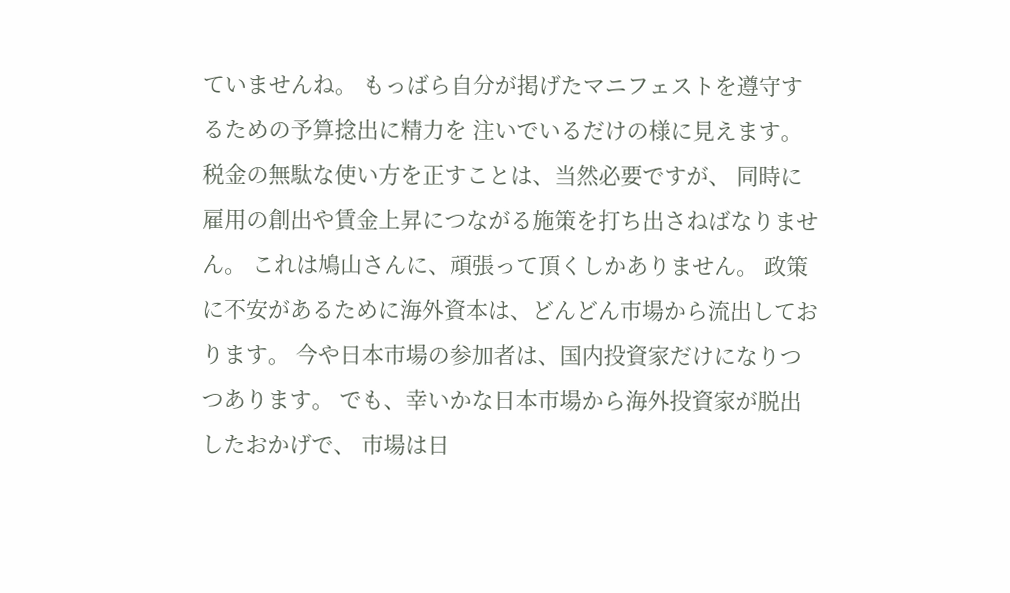ていませんね。 もっばら自分が掲げたマニフェストを遵守するための予算捻出に精力を 注いでいるだけの様に見えます。 税金の無駄な使い方を正すことは、当然必要ですが、 同時に雇用の創出や賃金上昇につながる施策を打ち出さねばなりません。 これは鳩山さんに、頑張って頂くしかありません。 政策に不安があるために海外資本は、どんどん市場から流出しております。 今や日本市場の参加者は、国内投資家だけになりつつあります。 でも、幸いかな日本市場から海外投資家が脱出したおかげで、 市場は日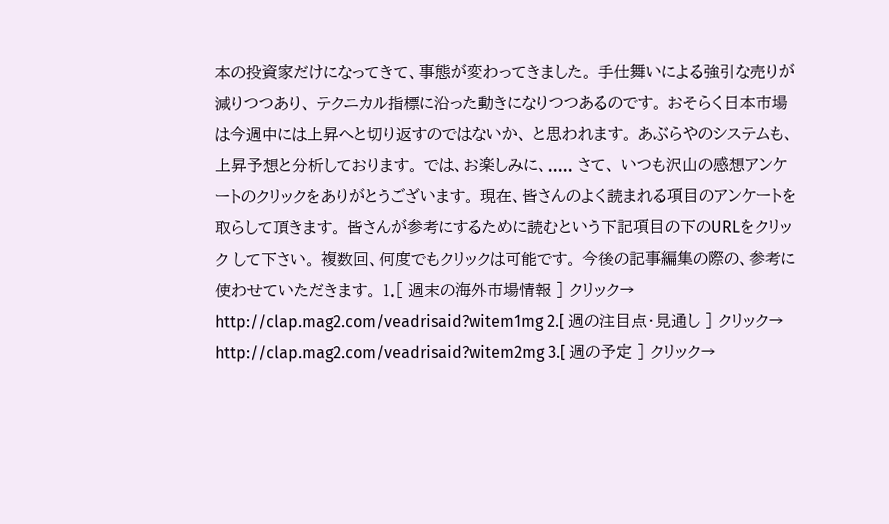本の投資家だけになってきて、事態が変わってきました。 手仕舞いによる強引な売りが減りつつあり、 テクニカル指標に沿った動きになりつつあるのです。 おそらく日本市場は今週中には上昇へと切り返すのではないか、 と思われます。 あぶらやのシステムも、上昇予想と分析しております。 では、お楽しみに、..... さて、 いつも沢山の感想アンケートのクリックをありがとうございます。 現在、皆さんのよく読まれる項目のアンケートを取らして頂きます。 皆さんが参考にするために読むという下記項目の下のURLをクリック して下さい。 複数回、何度でもクリックは可能です。 今後の記事編集の際の、参考に使わせていただきます。 1.[ 週末の海外市場情報 ] クリック→ http://clap.mag2.com/veadrisaid?witem1mg 2.[ 週の注目点・見通し ] クリック→ http://clap.mag2.com/veadrisaid?witem2mg 3.[ 週の予定 ] クリック→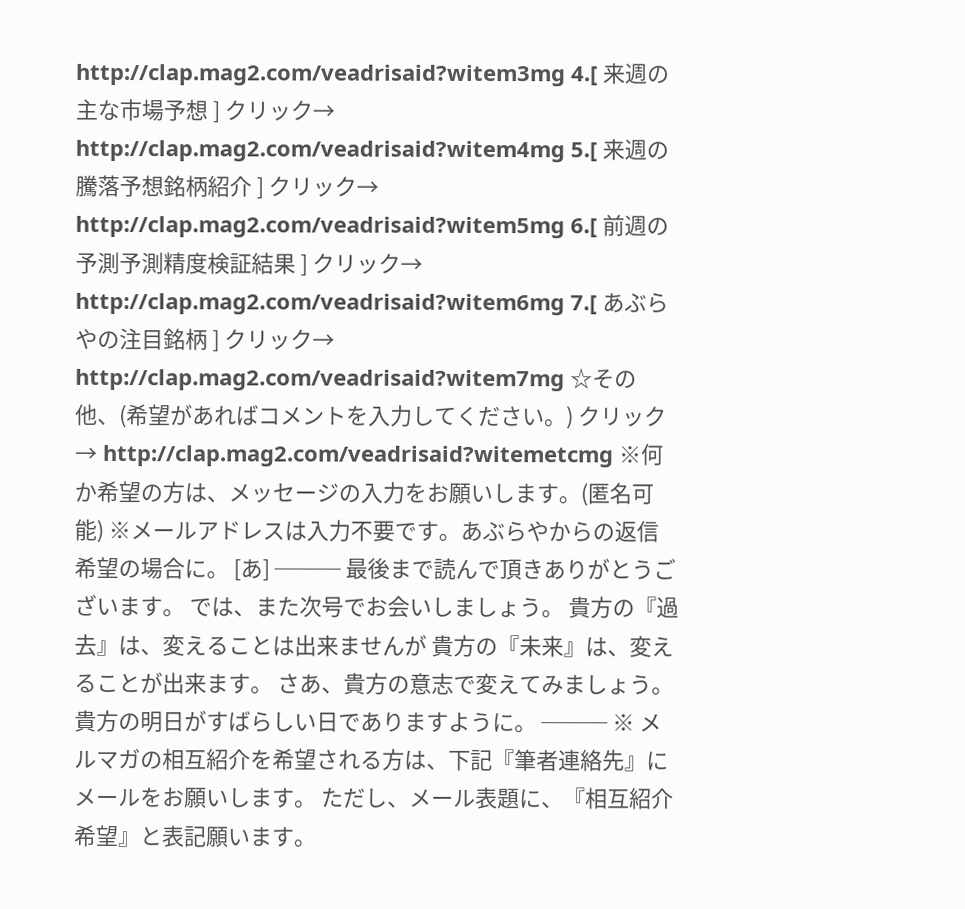http://clap.mag2.com/veadrisaid?witem3mg 4.[ 来週の主な市場予想 ] クリック→ http://clap.mag2.com/veadrisaid?witem4mg 5.[ 来週の騰落予想銘柄紹介 ] クリック→ http://clap.mag2.com/veadrisaid?witem5mg 6.[ 前週の予測予測精度検証結果 ] クリック→ http://clap.mag2.com/veadrisaid?witem6mg 7.[ あぶらやの注目銘柄 ] クリック→ http://clap.mag2.com/veadrisaid?witem7mg ☆その他、(希望があればコメントを入力してください。) クリック→ http://clap.mag2.com/veadrisaid?witemetcmg ※何か希望の方は、メッセージの入力をお願いします。(匿名可能) ※メールアドレスは入力不要です。あぶらやからの返信希望の場合に。 [あ] ─── 最後まで読んで頂きありがとうございます。 では、また次号でお会いしましょう。 貴方の『過去』は、変えることは出来ませんが 貴方の『未来』は、変えることが出来ます。 さあ、貴方の意志で変えてみましょう。 貴方の明日がすばらしい日でありますように。 ─── ※ メルマガの相互紹介を希望される方は、下記『筆者連絡先』に メールをお願いします。 ただし、メール表題に、『相互紹介希望』と表記願います。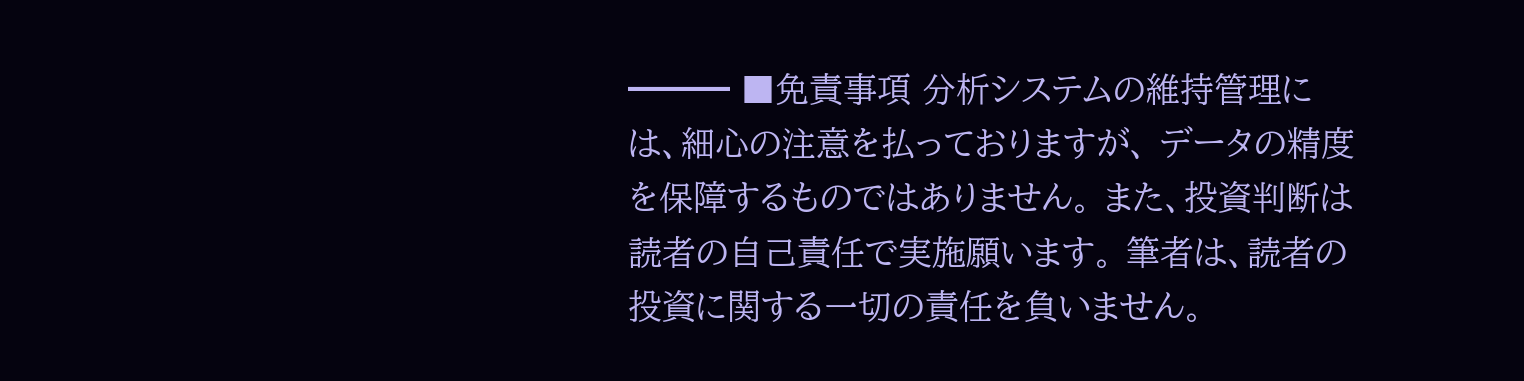━━━ ■免責事項 分析システムの維持管理には、細心の注意を払っておりますが、 データの精度を保障するものではありません。 また、投資判断は読者の自己責任で実施願います。 筆者は、読者の投資に関する一切の責任を負いません。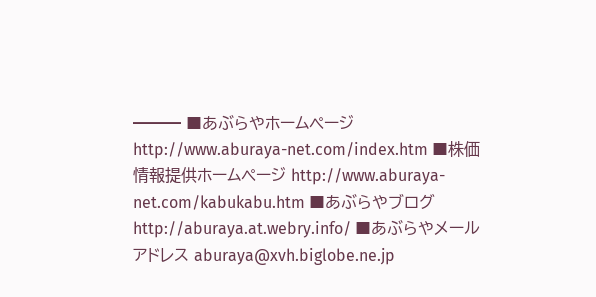━━━ ■あぶらやホームページ http://www.aburaya-net.com/index.htm ■株価情報提供ホームページ http://www.aburaya-net.com/kabukabu.htm ■あぶらやブログ http://aburaya.at.webry.info/ ■あぶらやメールアドレス aburaya@xvh.biglobe.ne.jp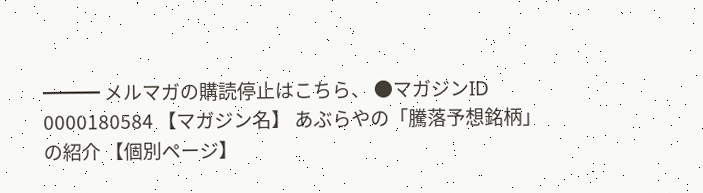━━━ メルマガの購読停止はこちら、 ●マガジンID 0000180584 【マガジン名】 あぶらやの「騰落予想銘柄」の紹介 【個別ページ】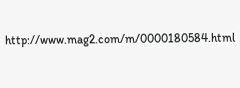http://www.mag2.com/m/0000180584.html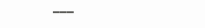━━━